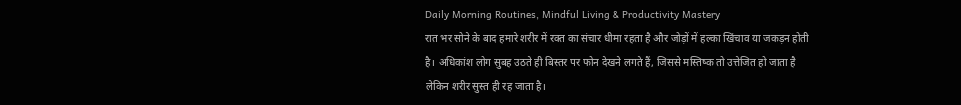Daily Morning Routines, Mindful Living & Productivity Mastery
रात भर सोने के बाद हमारे शरीर में रक्त का संचार धीमा रहता है और जोड़ों में हल्का खिंचाव या जकड़न होती है। अधिकांश लोग सुबह उठते ही बिस्तर पर फोन देखने लगते हैं, जिससे मस्तिष्क तो उत्तेजित हो जाता है लेकिन शरीर सुस्त ही रह जाता है।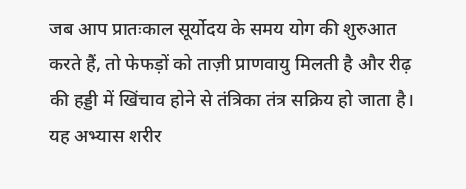जब आप प्रातःकाल सूर्योदय के समय योग की शुरुआत करते हैं, तो फेफड़ों को ताज़ी प्राणवायु मिलती है और रीढ़ की हड्डी में खिंचाव होने से तंत्रिका तंत्र सक्रिय हो जाता है। यह अभ्यास शरीर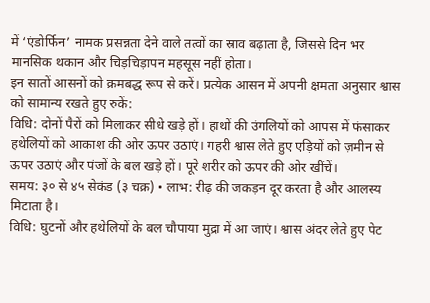में ‘एंडोर्फिन’ नामक प्रसन्नता देने वाले तत्वों का स्राव बढ़ाता है, जिससे दिन भर मानसिक थकान और चिड़चिड़ापन महसूस नहीं होता।
इन सातों आसनों को क्रमबद्ध रूप से करें। प्रत्येक आसन में अपनी क्षमता अनुसार श्वास को सामान्य रखते हुए रुकें:
विधि: दोनों पैरों को मिलाकर सीधे खड़े हों। हाथों की उंगलियों को आपस में फंसाकर हथेलियों को आकाश की ओर ऊपर उठाएं। गहरी श्वास लेते हुए एड़ियों को ज़मीन से ऊपर उठाएं और पंजों के बल खड़े हों। पूरे शरीर को ऊपर की ओर खींचें।
समय: ३० से ४५ सेकंड (३ चक्र) • लाभ: रीढ़ की जकड़न दूर करता है और आलस्य मिटाता है।
विधि: घुटनों और हथेलियों के बल चौपाया मुद्रा में आ जाएं। श्वास अंदर लेते हुए पेट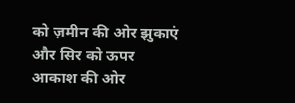को ज़मीन की ओर झुकाएं और सिर को ऊपर आकाश की ओर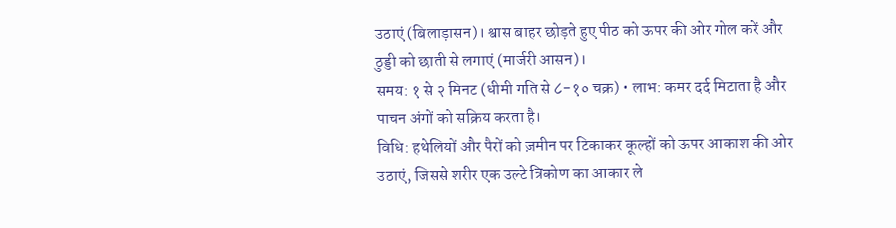उठाएं (बिलाड़ासन)। श्वास बाहर छोड़ते हुए पीठ को ऊपर की ओर गोल करें और ठुड्डी को छाती से लगाएं (मार्जरी आसन)।
समय: १ से २ मिनट (धीमी गति से ८-१० चक्र) • लाभ: कमर दर्द मिटाता है और पाचन अंगों को सक्रिय करता है।
विधि: हथेलियों और पैरों को ज़मीन पर टिकाकर कूल्हों को ऊपर आकाश की ओर उठाएं, जिससे शरीर एक उल्टे त्रिकोण का आकार ले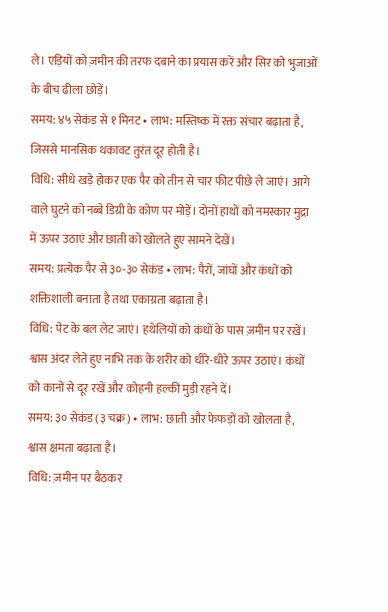ले। एड़ियों को ज़मीन की तरफ दबाने का प्रयास करें और सिर को भुजाओं के बीच ढीला छोड़ें।
समय: ४५ सेकंड से १ मिनट • लाभ: मस्तिष्क में रक्त संचार बढ़ाता है, जिससे मानसिक थकावट तुरंत दूर होती है।
विधि: सीधे खड़े होकर एक पैर को तीन से चार फीट पीछे ले जाएं। आगे वाले घुटने को नब्बे डिग्री के कोण पर मोड़ें। दोनों हाथों को नमस्कार मुद्रा में ऊपर उठाएं और छाती को खोलते हुए सामने देखें।
समय: प्रत्येक पैर से ३०-३० सेकंड • लाभ: पैरों, जांघों और कंधों को शक्तिशाली बनाता है तथा एकाग्रता बढ़ाता है।
विधि: पेट के बल लेट जाएं। हथेलियों को कंधों के पास ज़मीन पर रखें। श्वास अंदर लेते हुए नाभि तक के शरीर को धीरे-धीरे ऊपर उठाएं। कंधों को कानों से दूर रखें और कोहनी हल्की मुड़ी रहने दें।
समय: ३० सेकंड (३ चक्र) • लाभ: छाती और फेफड़ों को खोलता है, श्वास क्षमता बढ़ाता है।
विधि: ज़मीन पर बैठकर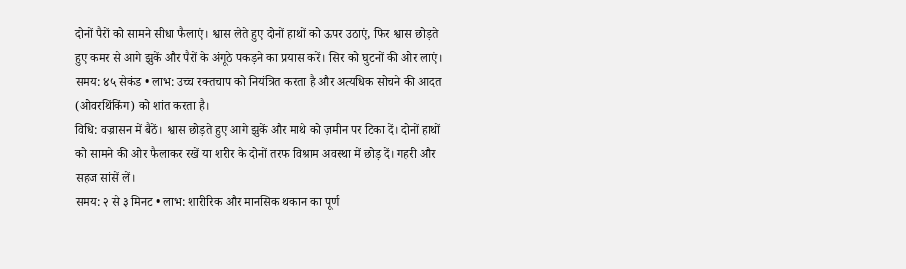दोनों पैरों को सामने सीधा फैलाएं। श्वास लेते हुए दोनों हाथों को ऊपर उठाएं, फिर श्वास छोड़ते हुए कमर से आगे झुकें और पैरों के अंगूठे पकड़ने का प्रयास करें। सिर को घुटनों की ओर लाएं।
समय: ४५ सेकंड • लाभ: उच्च रक्तचाप को नियंत्रित करता है और अत्यधिक सोचने की आदत (ओवरथिंकिंग) को शांत करता है।
विधि: वज्रासन में बैठें। श्वास छोड़ते हुए आगे झुकें और माथे को ज़मीन पर टिका दें। दोनों हाथों को सामने की ओर फैलाकर रखें या शरीर के दोनों तरफ विश्राम अवस्था में छोड़ दें। गहरी और सहज सांसें लें।
समय: २ से ३ मिनट • लाभ: शारीरिक और मानसिक थकान का पूर्ण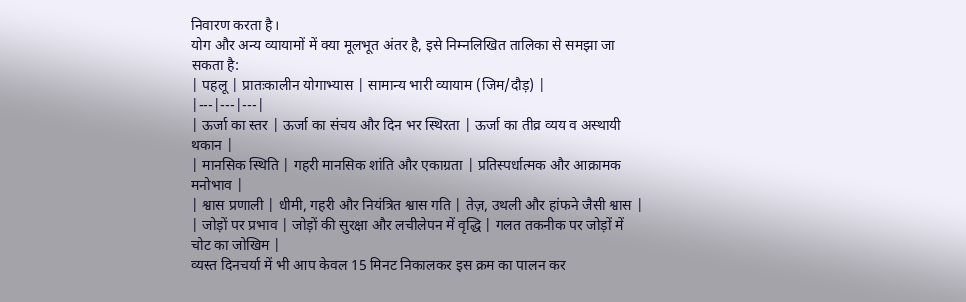निवारण करता है।
योग और अन्य व्यायामों में क्या मूलभूत अंतर है, इसे निम्नलिखित तालिका से समझा जा सकता है:
| पहलू | प्रातःकालीन योगाभ्यास | सामान्य भारी व्यायाम (जिम/दौड़) |
|---|---|---|
| ऊर्जा का स्तर | ऊर्जा का संचय और दिन भर स्थिरता | ऊर्जा का तीव्र व्यय व अस्थायी थकान |
| मानसिक स्थिति | गहरी मानसिक शांति और एकाग्रता | प्रतिस्पर्धात्मक और आक्रामक मनोभाव |
| श्वास प्रणाली | धीमी, गहरी और नियंत्रित श्वास गति | तेज़, उथली और हांफने जैसी श्वास |
| जोड़ों पर प्रभाव | जोड़ों की सुरक्षा और लचीलेपन में वृद्धि | गलत तकनीक पर जोड़ों में चोट का जोखिम |
व्यस्त दिनचर्या में भी आप केवल 15 मिनट निकालकर इस क्रम का पालन कर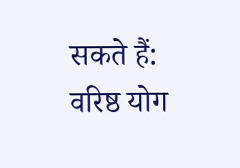सकते हैं:
वरिष्ठ योग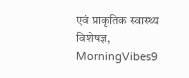एवं प्राकृतिक स्वास्थ्य विशेषज्ञ, MorningVibes9